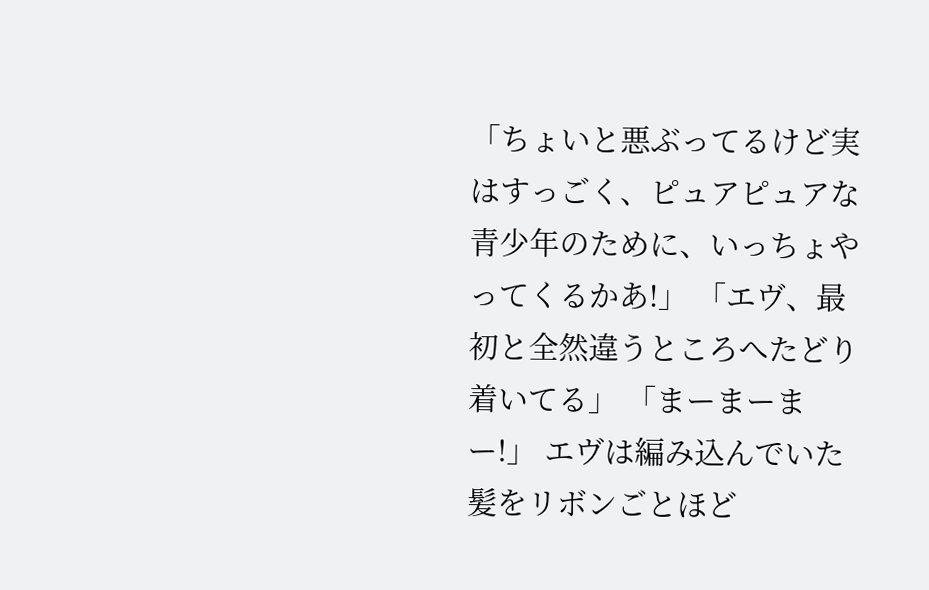「ちょいと悪ぶってるけど実はすっごく、ピュアピュアな青少年のために、いっちょやってくるかあ!」 「エヴ、最初と全然違うところへたどり着いてる」 「まーまーまー!」 エヴは編み込んでいた髪をリボンごとほど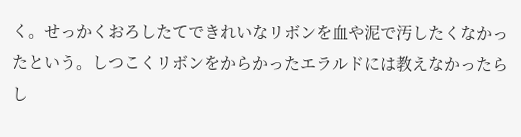く。せっかくおろしたてできれいなリボンを血や泥で汚したくなかったという。しつこくリボンをからかったエラルドには教えなかったらし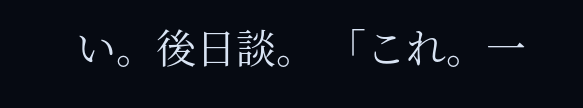い。後日談。 「これ。一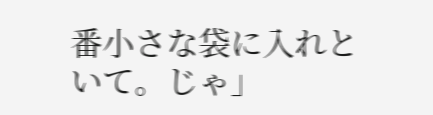番小さな袋に入れといて。じゃ」